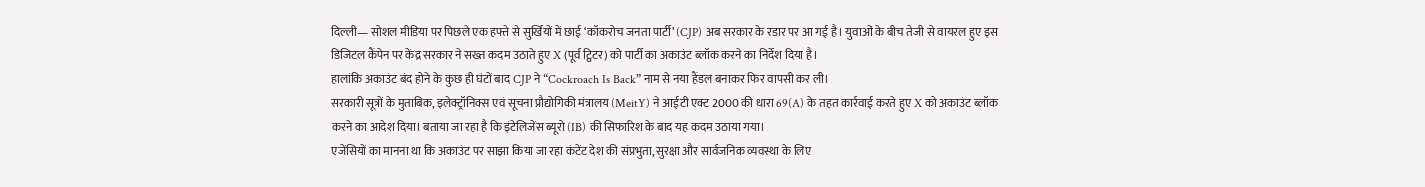दिल्ली— सोशल मीडिया पर पिछले एक हफ्ते से सुर्खियों में छाई ‘कॉकरोच जनता पार्टी’ (CJP) अब सरकार के रडार पर आ गई है। युवाओं के बीच तेजी से वायरल हुए इस डिजिटल कैंपेन पर केंद्र सरकार ने सख्त कदम उठाते हुए X (पूर्व ट्विटर) को पार्टी का अकाउंट ब्लॉक करने का निर्देश दिया है।
हालांकि अकाउंट बंद होने के कुछ ही घंटों बाद CJP ने “Cockroach Is Back” नाम से नया हैंडल बनाकर फिर वापसी कर ली।
सरकारी सूत्रों के मुताबिक, इलेक्ट्रॉनिक्स एवं सूचना प्रौद्योगिकी मंत्रालय (MeitY) ने आईटी एक्ट 2000 की धारा 69(A) के तहत कार्रवाई करते हुए X को अकाउंट ब्लॉक करने का आदेश दिया। बताया जा रहा है कि इंटेलिजेंस ब्यूरो (IB) की सिफारिश के बाद यह कदम उठाया गया।
एजेंसियों का मानना था कि अकाउंट पर साझा किया जा रहा कंटेंट देश की संप्रभुता, सुरक्षा और सार्वजनिक व्यवस्था के लिए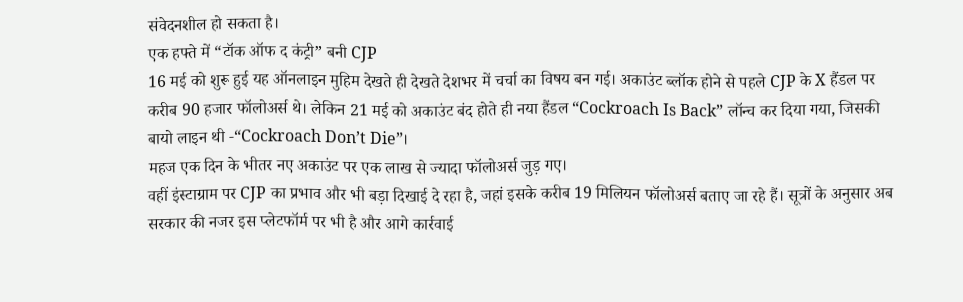संवेदनशील हो सकता है।
एक हफ्ते में “टॉक ऑफ द कंट्री” बनी CJP
16 मई को शुरू हुई यह ऑनलाइन मुहिम देखते ही देखते देशभर में चर्चा का विषय बन गई। अकाउंट ब्लॉक होने से पहले CJP के X हैंडल पर करीब 90 हजार फॉलोअर्स थे। लेकिन 21 मई को अकाउंट बंद होते ही नया हैंडल “Cockroach Is Back” लॉन्च कर दिया गया, जिसकी बायो लाइन थी -“Cockroach Don’t Die”।
महज एक दिन के भीतर नए अकाउंट पर एक लाख से ज्यादा फॉलोअर्स जुड़ गए।
वहीं इंस्टाग्राम पर CJP का प्रभाव और भी बड़ा दिखाई दे रहा है, जहां इसके करीब 19 मिलियन फॉलोअर्स बताए जा रहे हैं। सूत्रों के अनुसार अब सरकार की नजर इस प्लेटफॉर्म पर भी है और आगे कार्रवाई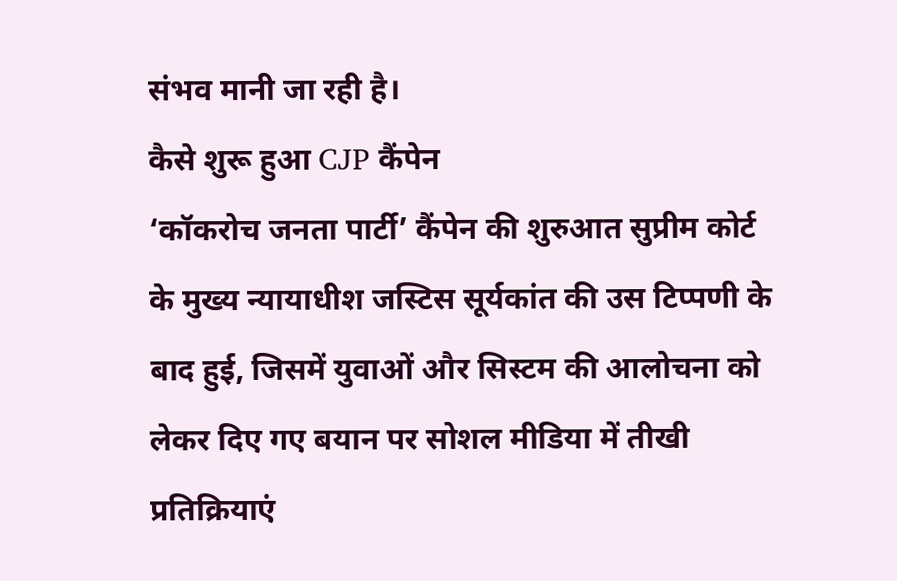संभव मानी जा रही है।
कैसे शुरू हुआ CJP कैंपेन
‘कॉकरोच जनता पार्टी’ कैंपेन की शुरुआत सुप्रीम कोर्ट के मुख्य न्यायाधीश जस्टिस सूर्यकांत की उस टिप्पणी के बाद हुई, जिसमें युवाओं और सिस्टम की आलोचना को लेकर दिए गए बयान पर सोशल मीडिया में तीखी प्रतिक्रियाएं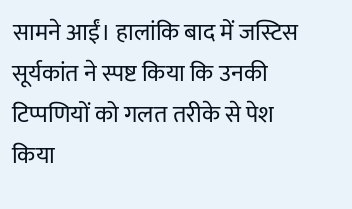सामने आईं। हालांकि बाद में जस्टिस सूर्यकांत ने स्पष्ट किया कि उनकी टिप्पणियों को गलत तरीके से पेश किया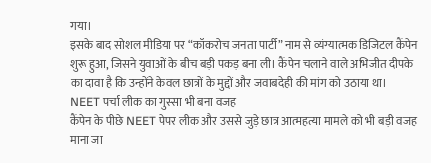गया।
इसके बाद सोशल मीडिया पर “कॉकरोच जनता पार्टी” नाम से व्यंग्यात्मक डिजिटल कैंपेन शुरू हुआ, जिसने युवाओं के बीच बड़ी पकड़ बना ली। कैंपेन चलाने वाले अभिजीत दीपके का दावा है कि उन्होंने केवल छात्रों के मुद्दों और जवाबदेही की मांग को उठाया था।
NEET पर्चा लीक का गुस्सा भी बना वजह
कैंपेन के पीछे NEET पेपर लीक और उससे जुड़े छात्र आत्महत्या मामले को भी बड़ी वजह माना जा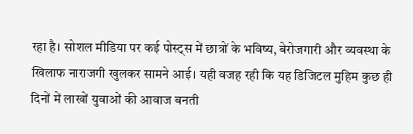रहा है। सोशल मीडिया पर कई पोस्ट्स में छात्रों के भविष्य, बेरोजगारी और व्यवस्था के खिलाफ नाराजगी खुलकर सामने आई। यही वजह रही कि यह डिजिटल मुहिम कुछ ही दिनों में लाखों युवाओं की आवाज बनती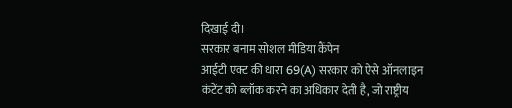दिखाई दी।
सरकार बनाम सोशल मीडिया कैंपेन
आईटी एक्ट की धारा 69(A) सरकार को ऐसे ऑनलाइन कंटेंट को ब्लॉक करने का अधिकार देती है, जो राष्ट्रीय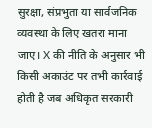सुरक्षा, संप्रभुता या सार्वजनिक व्यवस्था के लिए खतरा माना जाए। X की नीति के अनुसार भी किसी अकाउंट पर तभी कार्रवाई होती है जब अधिकृत सरकारी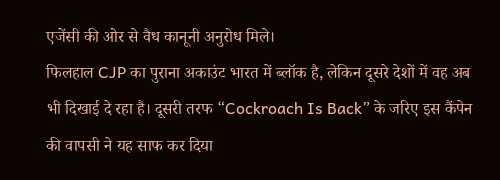एजेंसी की ओर से वैध कानूनी अनुरोध मिले।
फिलहाल CJP का पुराना अकाउंट भारत में ब्लॉक है, लेकिन दूसरे देशों में वह अब भी दिखाई दे रहा है। दूसरी तरफ “Cockroach Is Back” के जरिए इस कैंपेन की वापसी ने यह साफ कर दिया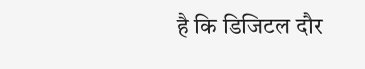है कि डिजिटल दौर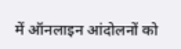में ऑनलाइन आंदोलनों को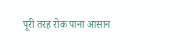पूरी तरह रोक पाना आसान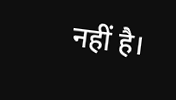नहीं है।